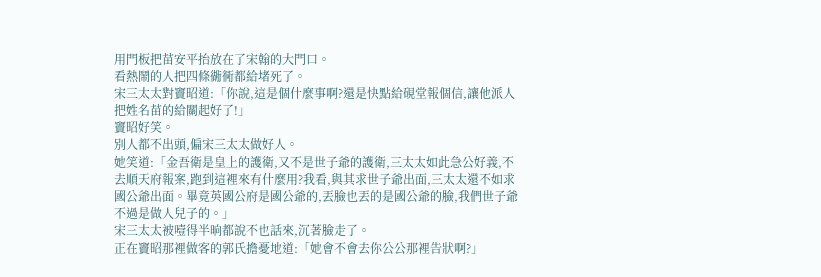用門板把苗安平抬放在了宋翰的大門口。
看熱鬧的人把四條衚衕都給堵死了。
宋三太太對竇昭道:「你說,這是個什麼事啊?還是快點給硯堂報個信,讓他派人把姓名苗的給關起好了!」
竇昭好笑。
別人都不出頭,偏宋三太太做好人。
她笑道:「金吾衛是皇上的護衛,又不是世子爺的護衛,三太太如此急公好義,不去順天府報案,跑到這裡來有什麼用?我看,與其求世子爺出面,三太太還不如求國公爺出面。畢竟英國公府是國公爺的,丟臉也丟的是國公爺的臉,我們世子爺不過是做人兒子的。」
宋三太太被噎得半晌都說不也話來,沉著臉走了。
正在竇昭那裡做客的郭氏擔憂地道:「她會不會去你公公那裡告狀啊?」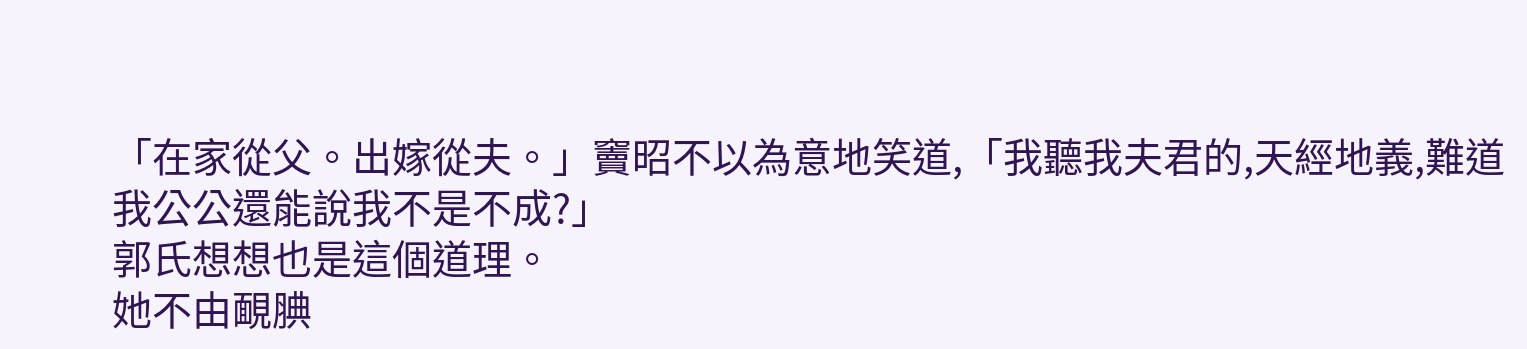「在家從父。出嫁從夫。」竇昭不以為意地笑道,「我聽我夫君的,天經地義,難道我公公還能說我不是不成?」
郭氏想想也是這個道理。
她不由靦腆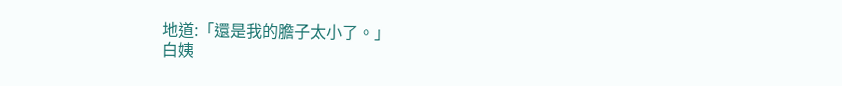地道:「還是我的膽子太小了。」
白姨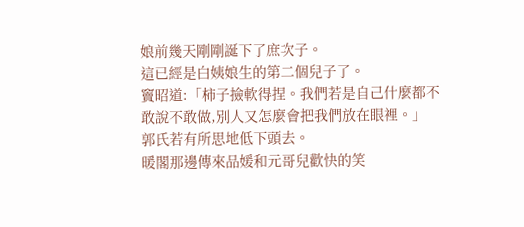娘前幾天剛剛誕下了庶次子。
這已經是白姨娘生的第二個兒子了。
竇昭道:「柿子撿軟得捏。我們若是自己什麼都不敢說不敢做,別人又怎麼會把我們放在眼裡。」
郭氏若有所思地低下頭去。
暖閣那邊傳來品媛和元哥兒歡快的笑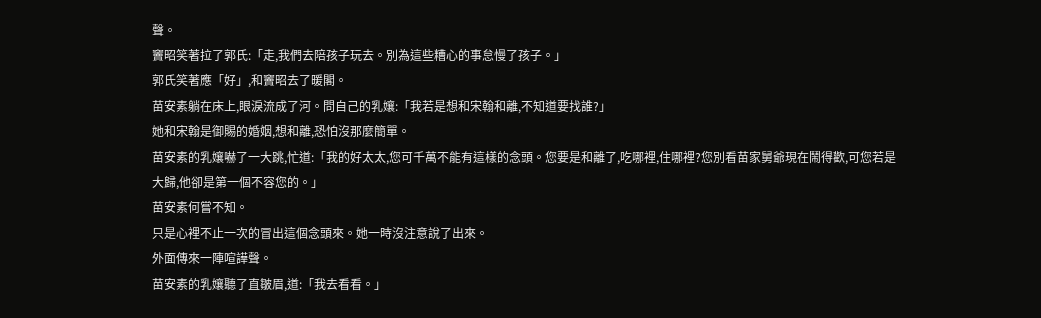聲。
竇昭笑著拉了郭氏:「走,我們去陪孩子玩去。別為這些糟心的事怠慢了孩子。」
郭氏笑著應「好」,和竇昭去了暖閣。
苗安素躺在床上,眼淚流成了河。問自己的乳孃:「我若是想和宋翰和離,不知道要找誰?」
她和宋翰是御賜的婚姻,想和離,恐怕沒那麼簡單。
苗安素的乳孃嚇了一大跳,忙道:「我的好太太,您可千萬不能有這樣的念頭。您要是和離了,吃哪裡,住哪裡?您別看苗家舅爺現在鬧得歡,可您若是大歸,他卻是第一個不容您的。」
苗安素何嘗不知。
只是心裡不止一次的冒出這個念頭來。她一時沒注意說了出來。
外面傳來一陣喧譁聲。
苗安素的乳孃聽了直皺眉,道:「我去看看。」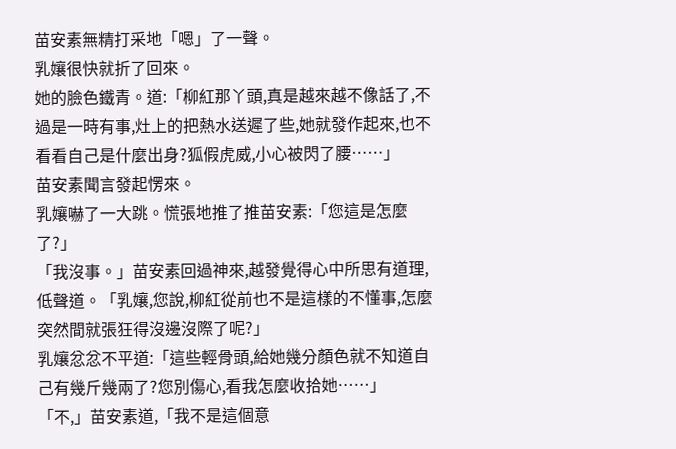苗安素無精打采地「嗯」了一聲。
乳孃很快就折了回來。
她的臉色鐵青。道:「柳紅那丫頭,真是越來越不像話了,不過是一時有事,灶上的把熱水送遲了些,她就發作起來,也不看看自己是什麼出身?狐假虎威,小心被閃了腰……」
苗安素聞言發起愣來。
乳孃嚇了一大跳。慌張地推了推苗安素:「您這是怎麼了?」
「我沒事。」苗安素回過神來,越發覺得心中所思有道理,低聲道。「乳孃,您說,柳紅從前也不是這樣的不懂事,怎麼突然間就張狂得沒邊沒際了呢?」
乳孃忿忿不平道:「這些輕骨頭,給她幾分顏色就不知道自己有幾斤幾兩了?您別傷心,看我怎麼收拾她……」
「不,」苗安素道,「我不是這個意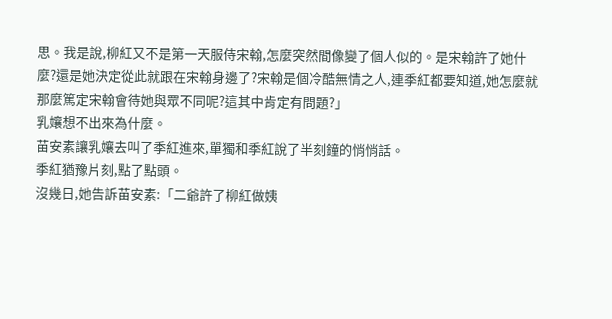思。我是說,柳紅又不是第一天服侍宋翰,怎麼突然間像變了個人似的。是宋翰許了她什麼?還是她決定從此就跟在宋翰身邊了?宋翰是個冷酷無情之人,連季紅都要知道,她怎麼就那麼篤定宋翰會待她與眾不同呢?這其中肯定有問題?」
乳孃想不出來為什麼。
苗安素讓乳孃去叫了季紅進來,單獨和季紅說了半刻鐘的悄悄話。
季紅猶豫片刻,點了點頭。
沒幾日,她告訴苗安素:「二爺許了柳紅做姨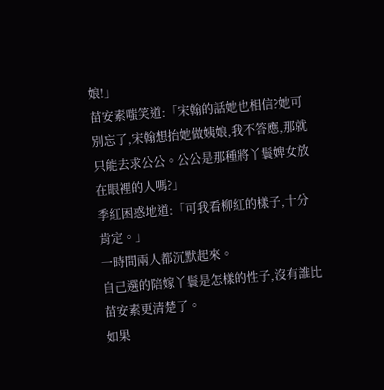娘!」
苗安素嗤笑道:「宋翰的話她也相信?她可別忘了,宋翰想抬她做姨娘,我不答應,那就只能去求公公。公公是那種將丫鬟婢女放在眼裡的人嗎?」
季紅困惑地道:「可我看柳紅的樣子,十分肯定。」
一時間兩人都沉默起來。
自己選的陪嫁丫鬟是怎樣的性子,沒有誰比苗安素更清楚了。
如果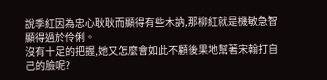說季紅因為忠心耿耿而顯得有些木訥,那柳紅就是機敏急智顯得過於伶俐。
沒有十足的把握,她又怎麼會如此不顧後果地幫著宋翰打自己的臉呢?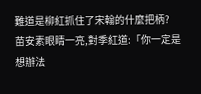難道是柳紅抓住了宋翰的什麼把柄?
苗安素眼睛一亮,對季紅道:「你一定是想辦法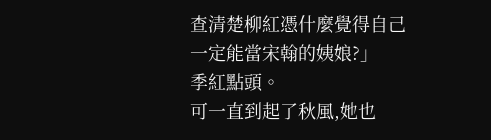查清楚柳紅憑什麼覺得自己一定能當宋翰的姨娘?」
季紅點頭。
可一直到起了秋風,她也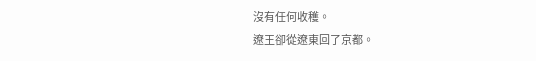沒有任何收穫。
遼王卻從遼東回了京都。